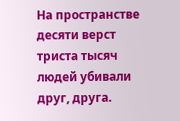На пространстве десяти верст триста тысяч людей убивали друг, друга.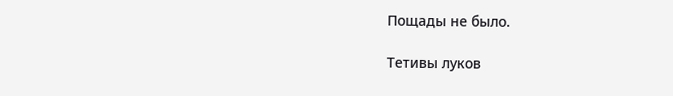Пощады не было.

Тетивы луков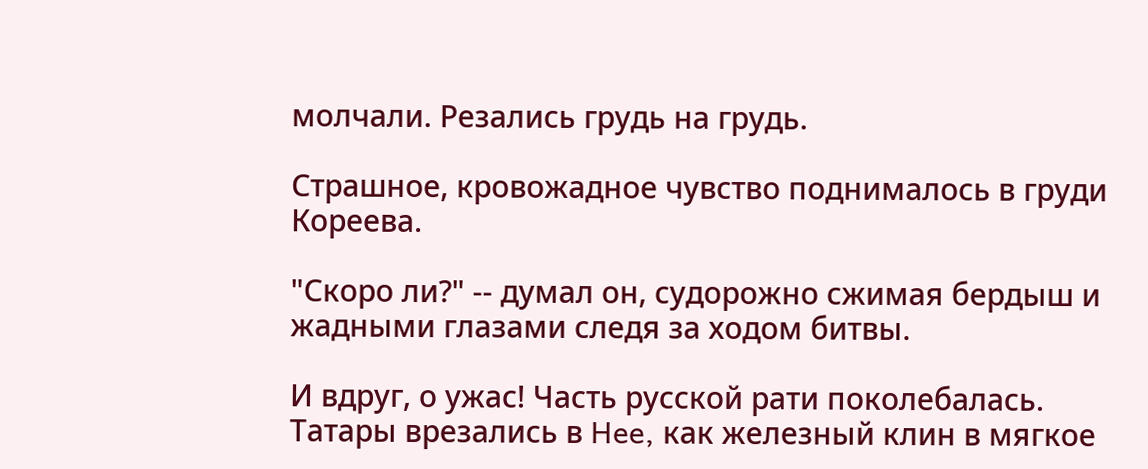молчали. Резались грудь на грудь.

Страшное, кровожадное чувство поднималось в груди Кореева.

"Скоро ли?" -- думал он, судорожно сжимая бердыш и жадными глазами следя за ходом битвы.

И вдруг, о ужас! Часть русской рати поколебалась. Татары врезались в Hee, как железный клин в мягкое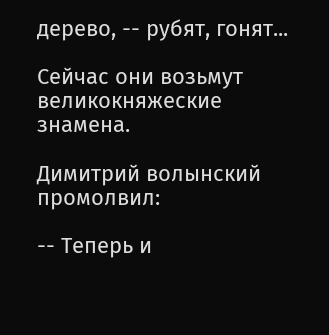дерево, -- рубят, гонят...

Сейчас они возьмут великокняжеские знамена.

Димитрий волынский промолвил:

-- Теперь и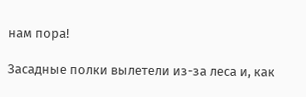нам пора!

Засадные полки вылетели из-за леса и, как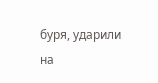буря, ударили на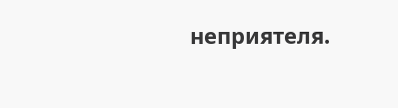неприятеля.